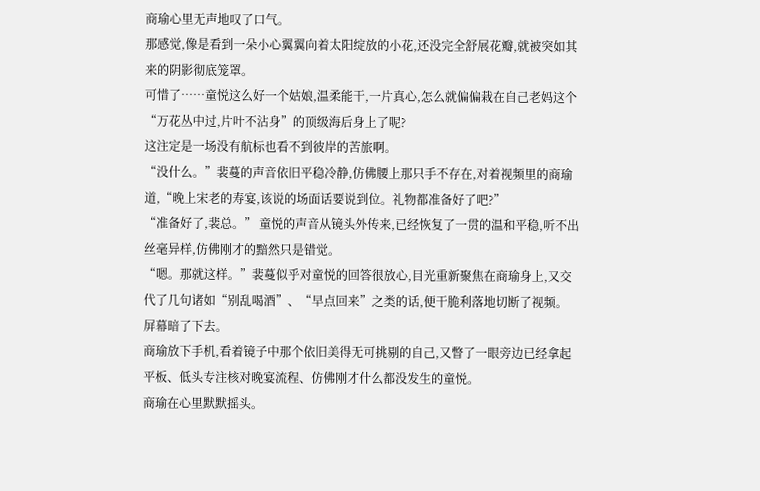商瑜心里无声地叹了口气。
那感觉,像是看到一朵小心翼翼向着太阳绽放的小花,还没完全舒展花瓣,就被突如其来的阴影彻底笼罩。
可惜了……童悦这么好一个姑娘,温柔能干,一片真心,怎么就偏偏栽在自己老妈这个“万花丛中过,片叶不沾身”的顶级海后身上了呢?
这注定是一场没有航标也看不到彼岸的苦旅啊。
“没什么。”裴蔓的声音依旧平稳冷静,仿佛腰上那只手不存在,对着视频里的商瑜道,“晚上宋老的寿宴,该说的场面话要说到位。礼物都准备好了吧?”
“准备好了,裴总。” 童悦的声音从镜头外传来,已经恢复了一贯的温和平稳,听不出丝毫异样,仿佛刚才的黯然只是错觉。
“嗯。那就这样。”裴蔓似乎对童悦的回答很放心,目光重新聚焦在商瑜身上,又交代了几句诸如“别乱喝酒”、“早点回来”之类的话,便干脆利落地切断了视频。
屏幕暗了下去。
商瑜放下手机,看着镜子中那个依旧美得无可挑剔的自己,又瞥了一眼旁边已经拿起平板、低头专注核对晚宴流程、仿佛刚才什么都没发生的童悦。
商瑜在心里默默摇头。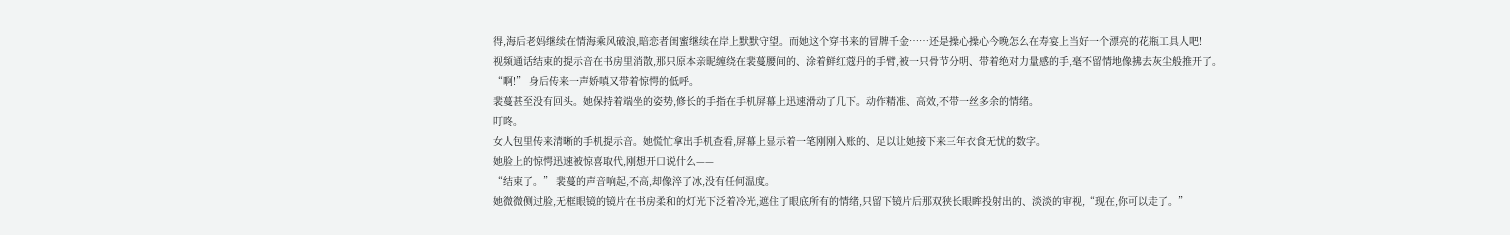得,海后老妈继续在情海乘风破浪,暗恋者闺蜜继续在岸上默默守望。而她这个穿书来的冒牌千金……还是操心操心今晚怎么在寿宴上当好一个漂亮的花瓶工具人吧!
视频通话结束的提示音在书房里消散,那只原本亲昵缠绕在裴蔓腰间的、涂着鲜红蔻丹的手臂,被一只骨节分明、带着绝对力量感的手,毫不留情地像拂去灰尘般推开了。
“啊!” 身后传来一声娇嗔又带着惊愕的低呼。
裴蔓甚至没有回头。她保持着端坐的姿势,修长的手指在手机屏幕上迅速滑动了几下。动作精准、高效,不带一丝多余的情绪。
叮咚。
女人包里传来清晰的手机提示音。她慌忙拿出手机查看,屏幕上显示着一笔刚刚入账的、足以让她接下来三年衣食无忧的数字。
她脸上的惊愕迅速被惊喜取代,刚想开口说什么——
“结束了。” 裴蔓的声音响起,不高,却像淬了冰,没有任何温度。
她微微侧过脸,无框眼镜的镜片在书房柔和的灯光下泛着冷光,遮住了眼底所有的情绪,只留下镜片后那双狭长眼眸投射出的、淡淡的审视,“现在,你可以走了。”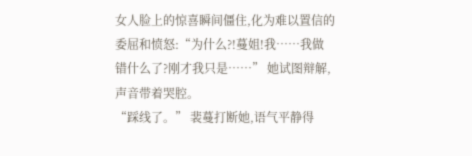女人脸上的惊喜瞬间僵住,化为难以置信的委屈和愤怒:“为什么?!蔓姐!我……我做错什么了?刚才我只是……” 她试图辩解,声音带着哭腔。
“踩线了。” 裴蔓打断她,语气平静得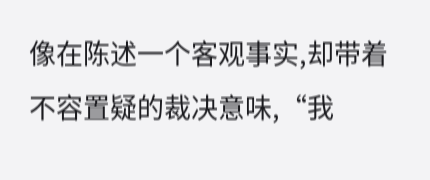像在陈述一个客观事实,却带着不容置疑的裁决意味,“我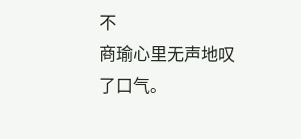不
商瑜心里无声地叹了口气。